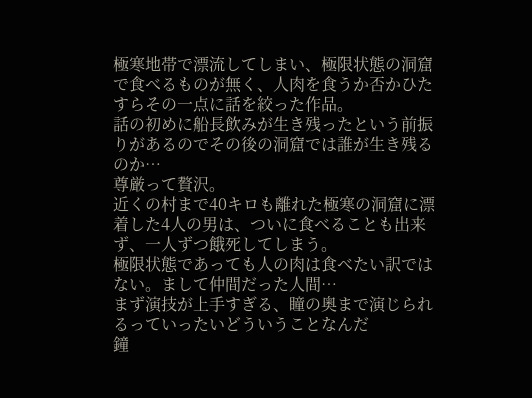極寒地帯で漂流してしまい、極限状態の洞窟で食べるものが無く、人肉を食うか否かひたすらその一点に話を絞った作品。
話の初めに船長飲みが生き残ったという前振りがあるのでその後の洞窟では誰が生き残るのか…
尊厳って贅沢。
近くの村まで40キロも離れた極寒の洞窟に漂着した4人の男は、ついに食べることも出来ず、一人ずつ餓死してしまう。
極限状態であっても人の肉は食べたい訳ではない。まして仲間だった人間…
まず演技が上手すぎる、瞳の奥まで演じられるっていったいどういうことなんだ
鐘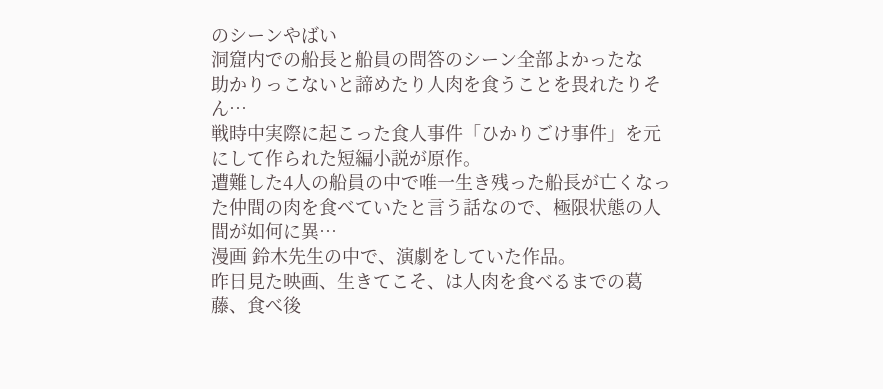のシーンやばい
洞窟内での船長と船員の問答のシーン全部よかったな
助かりっこないと諦めたり人肉を食うことを畏れたりそん…
戦時中実際に起こった食人事件「ひかりごけ事件」を元にして作られた短編小説が原作。
遭難した4人の船員の中で唯一生き残った船長が亡くなった仲間の肉を食べていたと言う話なので、極限状態の人間が如何に異…
漫画 鈴木先生の中で、演劇をしていた作品。
昨日見た映画、生きてこそ、は人肉を食べるまでの葛藤、食べ後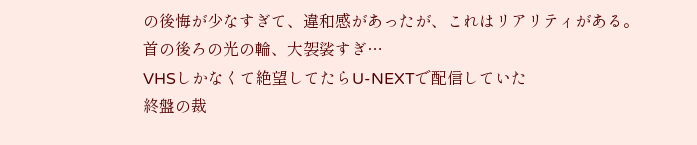の後悔が少なすぎて、違和感があったが、これはリアリティがある。
首の後ろの光の輪、大袈裟すぎ…
VHSしかなくて絶望してたらU-NEXTで配信していた
終盤の裁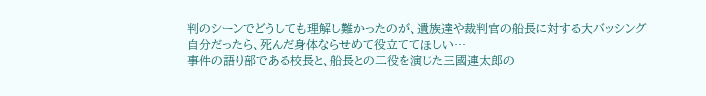判のシーンでどうしても理解し難かったのが、遺族達や裁判官の船長に対する大バッシング
自分だったら、死んだ身体ならせめて役立ててほしい…
事件の語り部である校長と、船長との二役を演じた三國連太郎の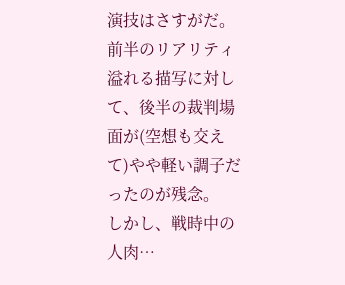演技はさすがだ。
前半のリアリティ溢れる描写に対して、後半の裁判場面が(空想も交えて)やや軽い調子だったのが残念。
しかし、戦時中の人肉…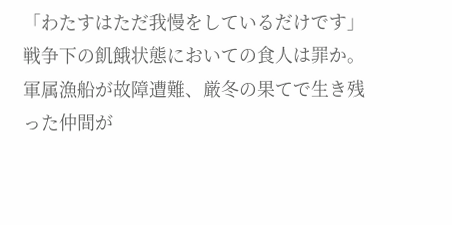「わたすはただ我慢をしているだけです」
戦争下の飢餓状態においての食人は罪か。
軍属漁船が故障遭難、厳冬の果てで生き残った仲間が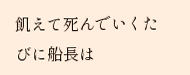飢えて死んでいくたびに船長は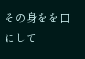その身をを口にして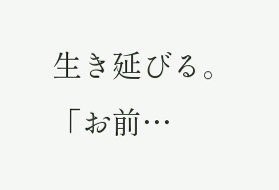生き延びる。
「お前…